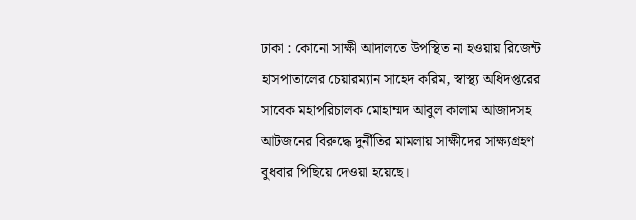ঢাকা : কোনো সাক্ষী আদালতে উপস্থিত না হওয়ায় রিজেন্ট হাসপাতালের চেয়ারম্যান সাহেদ করিম, স্বাস্থ্য অধিদপ্তরের সাবেক মহাপরিচালক মোহাম্মদ আবুল কালাম আজাদসহ আটজনের বিরুদ্ধে দুর্নীতির মামলায় সাক্ষীদের সাক্ষ্যগ্রহণ বুধবার পিছিয়ে দেওয়া হয়েছে।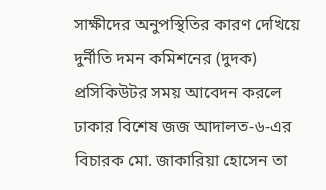সাক্ষীদের অনুপস্থিতির কারণ দেখিয়ে দুর্নীতি দমন কমিশনের (দুদক) প্রসিকিউটর সময় আবেদন করলে ঢাকার বিশেষ জজ আদালত-৬-এর বিচারক মো. জাকারিয়া হোসেন তা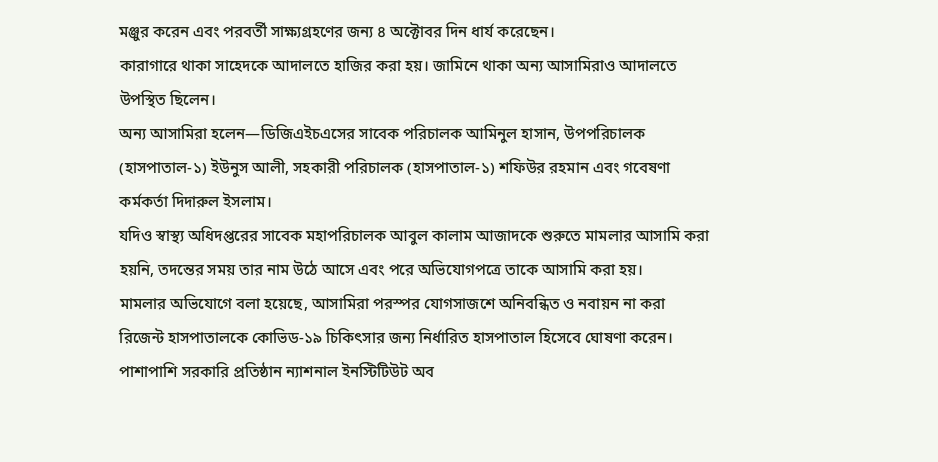মঞ্জুর করেন এবং পরবর্তী সাক্ষ্যগ্রহণের জন্য ৪ অক্টোবর দিন ধার্য করেছেন।
কারাগারে থাকা সাহেদকে আদালতে হাজির করা হয়। জামিনে থাকা অন্য আসামিরাও আদালতে উপস্থিত ছিলেন।
অন্য আসামিরা হলেন—ডিজিএইচএসের সাবেক পরিচালক আমিনুল হাসান, উপপরিচালক (হাসপাতাল-১) ইউনুস আলী, সহকারী পরিচালক (হাসপাতাল-১) শফিউর রহমান এবং গবেষণা কর্মকর্তা দিদারুল ইসলাম।
যদিও স্বাস্থ্য অধিদপ্তরের সাবেক মহাপরিচালক আবুল কালাম আজাদকে শুরুতে মামলার আসামি করা হয়নি, তদন্তের সময় তার নাম উঠে আসে এবং পরে অভিযোগপত্রে তাকে আসামি করা হয়।
মামলার অভিযোগে বলা হয়েছে, আসামিরা পরস্পর যোগসাজশে অনিবন্ধিত ও নবায়ন না করা রিজেন্ট হাসপাতালকে কোভিড-১৯ চিকিৎসার জন্য নির্ধারিত হাসপাতাল হিসেবে ঘোষণা করেন। পাশাপাশি সরকারি প্রতিষ্ঠান ন্যাশনাল ইনস্টিটিউট অব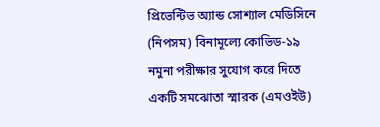প্রিভেন্টিভ অ্যান্ড সোশ্যাল মেডিসিনে (নিপসম) বিনামূল্যে কোভিড-১৯ নমুনা পরীক্ষার সুযোগ করে দিতে একটি সমঝোতা স্মারক (এমওইউ)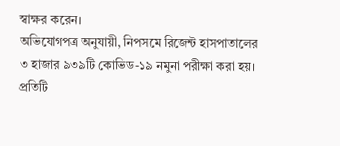স্বাক্ষর করেন।
অভিযোগপত্র অনুযায়ী, নিপসমে রিজেন্ট হাসপাতালের ৩ হাজার ৯৩৯টি কোভিড-১৯ নমুনা পরীক্ষা করা হয়। প্রতিটি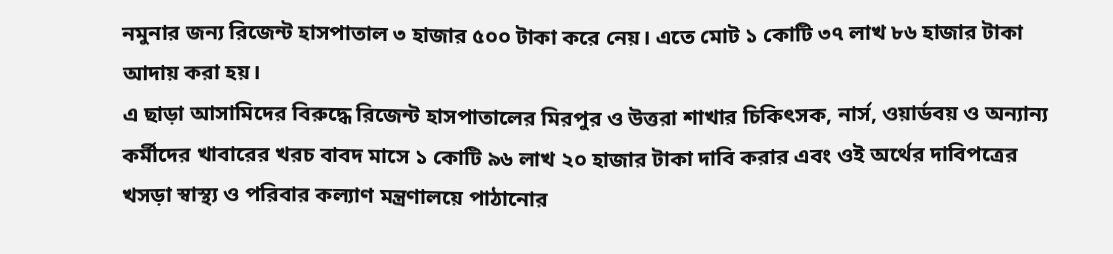নমুনার জন্য রিজেন্ট হাসপাতাল ৩ হাজার ৫০০ টাকা করে নেয়। এতে মোট ১ কোটি ৩৭ লাখ ৮৬ হাজার টাকা আদায় করা হয়।
এ ছাড়া আসামিদের বিরুদ্ধে রিজেন্ট হাসপাতালের মিরপুর ও উত্তরা শাখার চিকিৎসক, নার্স, ওয়ার্ডবয় ও অন্যান্য কর্মীদের খাবারের খরচ বাবদ মাসে ১ কোটি ৯৬ লাখ ২০ হাজার টাকা দাবি করার এবং ওই অর্থের দাবিপত্রের খসড়া স্বাস্থ্য ও পরিবার কল্যাণ মন্ত্রণালয়ে পাঠানোর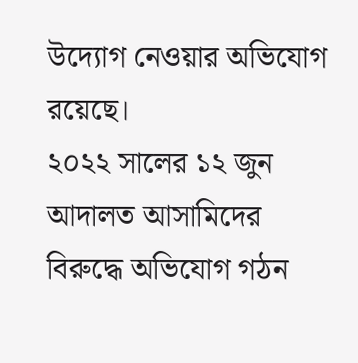উদ্যোগ নেওয়ার অভিযোগ রয়েছে।
২০২২ সালের ১২ জুন আদালত আসামিদের বিরুদ্ধে অভিযোগ গঠন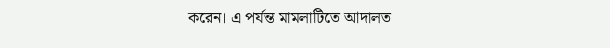করেন। এ পর্যন্ত মামলাটিতে আদালত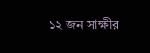১২ জন সাক্ষীর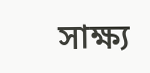সাক্ষ্য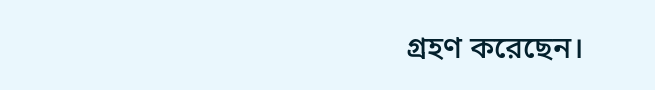গ্রহণ করেছেন।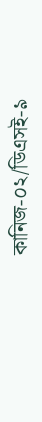কানিজ-০২/ডিএসই-৯